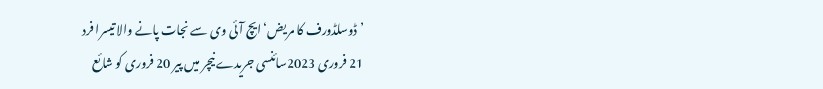’ڈوسلڈورف کا مریض‘ ایچ آئی وی سے نجات پانے والا تیسرا فرد
21 فروری 2023سائنسی جریدے نیچر میں پیر 20 فروری کو شائع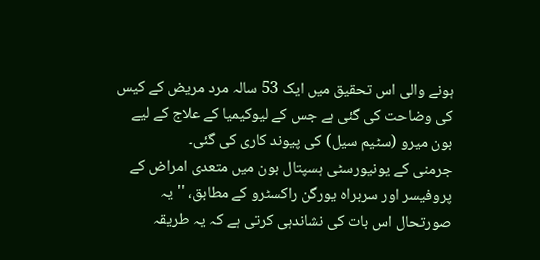ہونے والی اس تحقیق میں ایک 53 سالہ مرد مریض کے کیس کی وضاحت کی گئی ہے جس کے لیوکیمیا کے علاج کے لیے بون میرو (سٹیم سیل) کی پیوند کاری کی گئی۔
جرمنی کے یونیورسٹی ہسپتال بون میں متعدی امراض کے پروفیسر اور سربراہ یورگن راکسٹرو کے مطابق، ''یہ صورتحال اس بات کی نشاندہی کرتی ہے کہ یہ طریقہ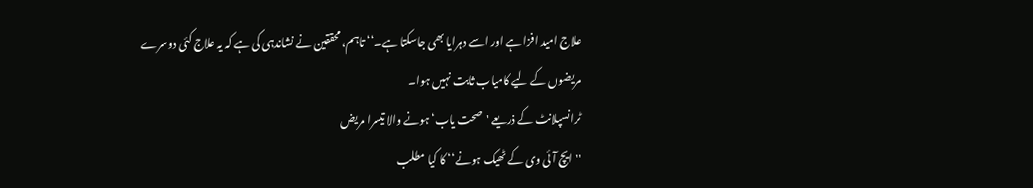علاج امید افزا ہے اور اسے دہرایا بھی جاسکتا ہے۔‘‘ تاہم، محققین نے نشاندہی کی ہے کہ یہ علاج کئی دوسرے مریضوں کے لیے کامیاب ثابت نہیں ہوا۔
ٹرانسپلانٹ کے ذریعے 'صحت یاب‘ ہونے والا تیسرا مریض
''ایچ آئی وی کے ٹھیک ہونے‘‘ کا کیا مطلب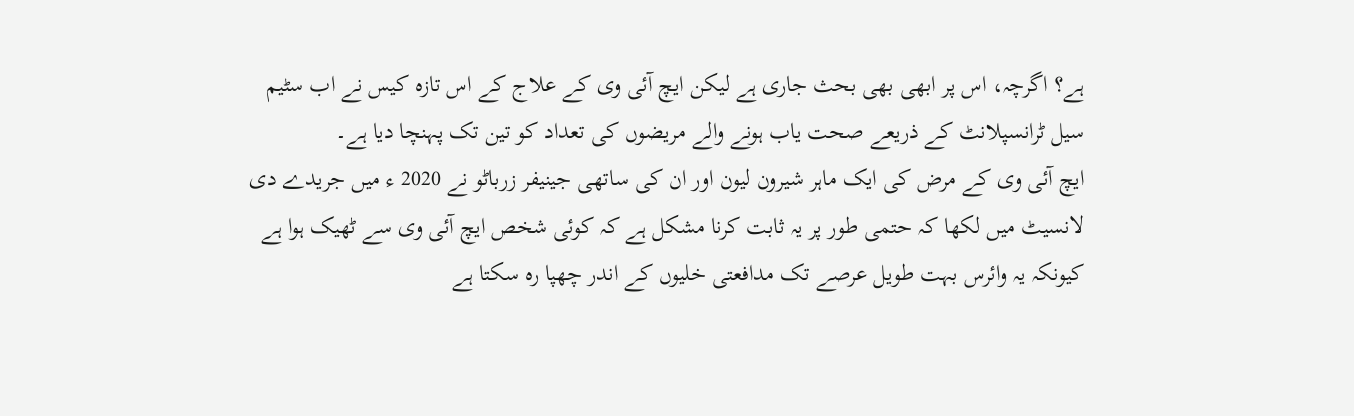ہے؟ اگرچہ، اس پر ابھی بھی بحث جاری ہے لیکن ایچ آئی وی کے علاج کے اس تازہ کیس نے اب سٹیم سیل ٹرانسپلانٹ کے ذریعے صحت یاب ہونے والے مریضوں کی تعداد کو تین تک پہنچا دیا ہے۔
ایچ آئی وی کے مرض کی ایک ماہر شیرون لیون اور ان کی ساتھی جینیفر زرباٹو نے 2020 ء میں جریدے دی لانسیٹ میں لکھا کہ حتمی طور پر یہ ثابت کرنا مشکل ہے کہ کوئی شخص ایچ آئی وی سے ٹھیک ہوا ہے کیونکہ یہ وائرس بہت طویل عرصے تک مدافعتی خلیوں کے اندر چھپا رہ سکتا ہے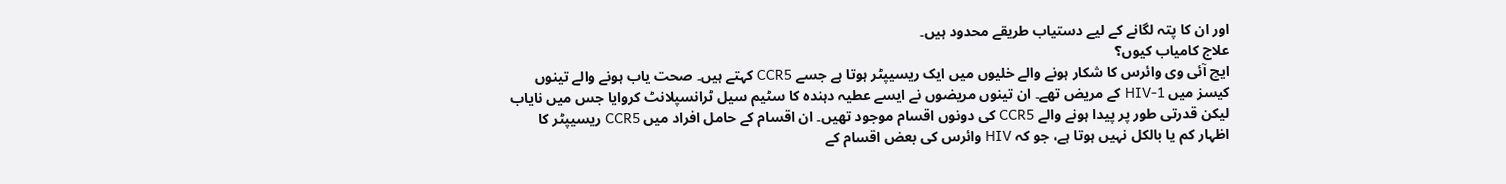اور ان کا پتہ لگانے کے لیے دستیاب طریقے محدود ہیں۔
علاج کامیاب کیوں؟
ایچ آئی وی وائرس کا شکار ہونے والے خلیوں میں ایک ریسیپٹر ہوتا ہے جسے CCR5 کہتے ہیں۔ صحت یاب ہونے والے تینوں کیسز میں HIV-1 کے مریض تھے۔ ان تینوں مریضوں نے ایسے عطیہ دہندہ کا سٹیم سیل ٹرانسپلانٹ کروایا جس میں نایاب لیکن قدرتی طور پر پیدا ہونے والے CCR5 کی دونوں اقسام موجود تھیں۔ ان اقسام کے حامل افراد میں CCR5 ریسیپٹر کا اظہار کم یا بالکل نہیں ہوتا ہے، جو کہ HIV وائرس کی بعض اقسام کے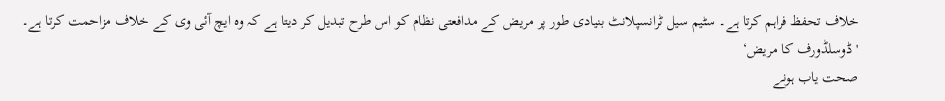خلاف تحفظ فراہم کرتا ہے۔ سٹیم سیل ٹرانسپلانٹ بنیادی طور پر مریض کے مدافعتی نظام کو اس طرح تبدیل کر دیتا ہے کہ وہ ایچ آئی وی کے خلاف مزاحمت کرتا ہے۔
'ڈوسلڈورف کا مریض‘
صحت یاب ہونے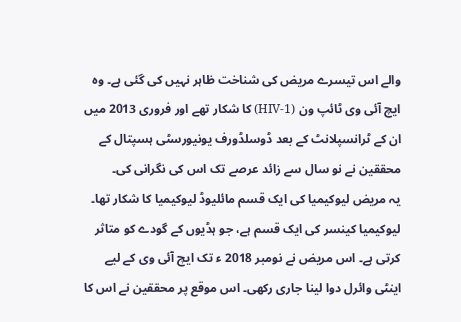والے اس تیسرے مریض کی شناخت ظاہر نہیں کی گئی ہے۔ وہ ایچ آئی وی ٹائپ ون (HIV-1) کا شکار تھے اور فروری 2013 میں ان کے ٹرانسپلانٹ کے بعد ڈوسلڈورف یونیورسٹی ہسپتال کے محققین نے نو سال سے زائد عرصے تک اس کی نگرانی کی۔
یہ مریض لیوکیمیا کی ایک قسم مائلیوڈ لیوکیمیا کا شکار تھا۔ لیوکیمیا کینسر کی ایک قسم ہے، جو ہڈیوں کے گودے کو متاثر کرتی ہے۔ اس مریض نے نومبر 2018 ء تک ایچ آئی وی کے لیے اینٹی وائرل دوا لینا جاری رکھی۔ اس موقع پر محققین نے اس کا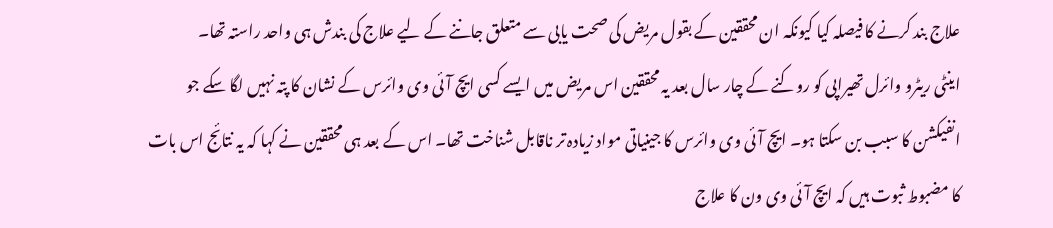علاج بند کرنے کا فیصلہ کیا کیونکہ ان محققین کے بقول مریض کی صحت یابی سے متعلق جاننے کے لیے علاج کی بندش ہی واحد راستہ تھا۔
اینٹی ریٹرو وائرل تھیراپی کو روکنے کے چار سال بعد یہ محققین اس مریض میں ایسے کسی ایچ آئی وی وائرس کے نشان کا پتہ نہیں لگا سکے جو انفیکشن کا سبب بن سکتا ہو۔ ایچ آئی وی وائرس کا جینیاتی مواد زیادہ تر ناقابل شناخت تھا۔ اس کے بعد ہی محققین نے کہا کہ یہ نتائج اس بات کا مضبوط ثبوت ہیں کہ ایچ آئی وی ون کا علاج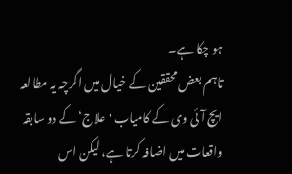ہو چکا ہے۔
تاہم بعض محققین کے خیال میں اگرچہ یہ مطالعہ ایچ آئی وی کے کامیاب 'علاج‘ کے دو سابقہ واقعات میں اضافہ کرتا ہے، لیکن اس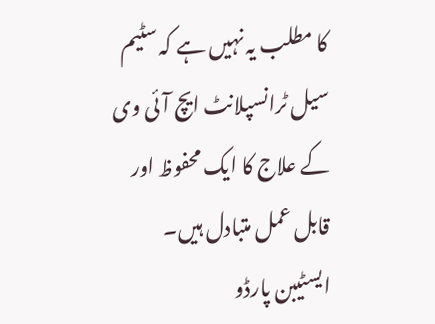کا مطلب یہ نہیں ہے کہ سٹیم سیل ٹرانسپلانٹ ایچ آئی وی کے علاج کا ایک محفوظ اور قابل عمل متبادل ہیں۔
ایسٹیبن پارڈو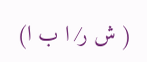( ش ر⁄ ا ب ا)